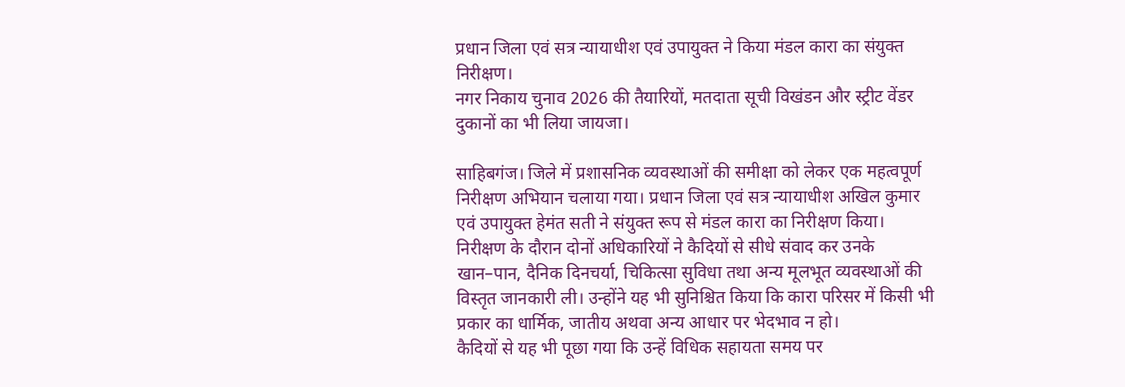प्रधान जिला एवं सत्र न्यायाधीश एवं उपायुक्त ने किया मंडल कारा का संयुक्त निरीक्षण।
नगर निकाय चुनाव 2026 की तैयारियों, मतदाता सूची विखंडन और स्ट्रीट वेंडर दुकानों का भी लिया जायजा।

साहिबगंज। जिले में प्रशासनिक व्यवस्थाओं की समीक्षा को लेकर एक महत्वपूर्ण निरीक्षण अभियान चलाया गया। प्रधान जिला एवं सत्र न्यायाधीश अखिल कुमार एवं उपायुक्त हेमंत सती ने संयुक्त रूप से मंडल कारा का निरीक्षण किया।
निरीक्षण के दौरान दोनों अधिकारियों ने कैदियों से सीधे संवाद कर उनके खान–पान, दैनिक दिनचर्या, चिकित्सा सुविधा तथा अन्य मूलभूत व्यवस्थाओं की विस्तृत जानकारी ली। उन्होंने यह भी सुनिश्चित किया कि कारा परिसर में किसी भी प्रकार का धार्मिक, जातीय अथवा अन्य आधार पर भेदभाव न हो।
कैदियों से यह भी पूछा गया कि उन्हें विधिक सहायता समय पर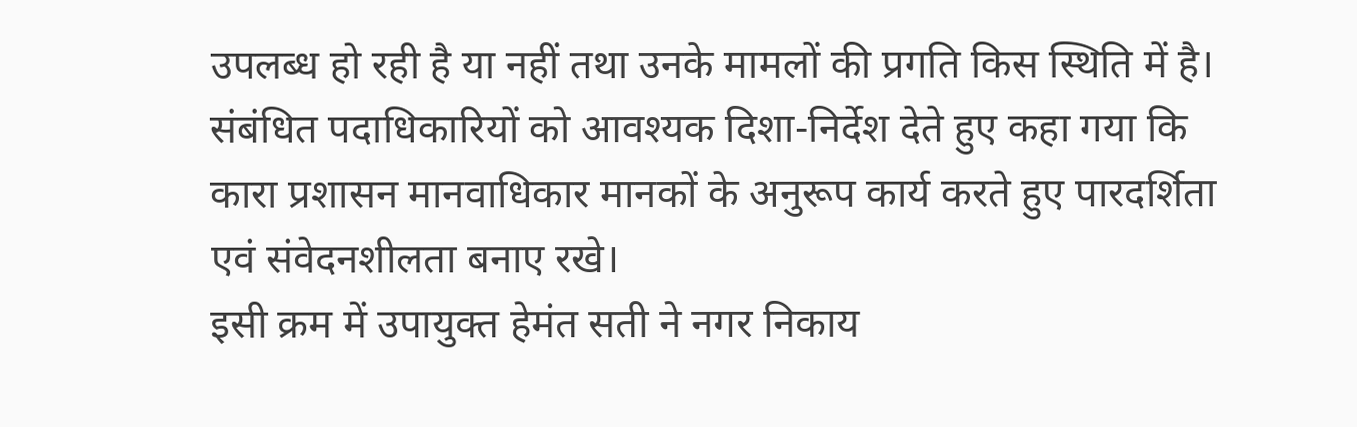उपलब्ध हो रही है या नहीं तथा उनके मामलों की प्रगति किस स्थिति में है। संबंधित पदाधिकारियों को आवश्यक दिशा-निर्देश देते हुए कहा गया कि कारा प्रशासन मानवाधिकार मानकों के अनुरूप कार्य करते हुए पारदर्शिता एवं संवेदनशीलता बनाए रखे।
इसी क्रम में उपायुक्त हेमंत सती ने नगर निकाय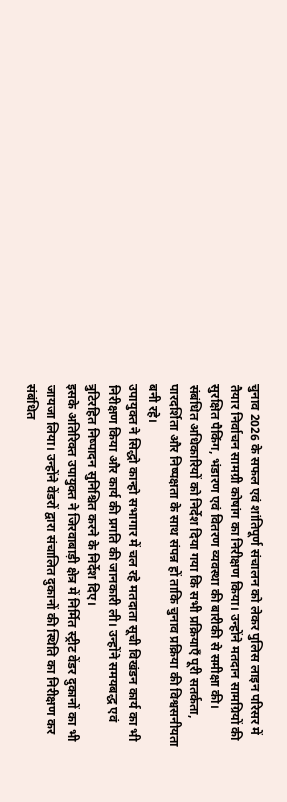चुनाव 2026 के सफल एवं शांतिपूर्ण संचालन को लेकर पुलिस लाइन परिसर में तैयार निर्वाचन सामग्री कोषांग का निरीक्षण किया। उन्होंने मतदान सामग्रियों की सुरक्षित पैकिंग, भंडारण एवं वितरण व्यवस्था की बारीकी से समीक्षा की।
संबंधित अधिकारियों को निर्देश दिया गया कि सभी प्रक्रियाएँ पूरी सतर्कता, पारदर्शिता और निष्पक्षता के साथ संपन्न हों ताकि चुनाव प्रक्रिया की विश्वसनीयता बनी रहे।
उपायुक्त ने सिद्धो कान्हो सभागार में चल रहे मतदाता सूची विखंडन कार्य का भी निरीक्षण किया और कार्य की प्रगति की जानकारी ली। उन्होंने समयबद्ध एवं त्रुटिरहित निष्पादन सुनिश्चित करने के निर्देश दिए।
इसके अतिरिक्त उपायुक्त ने जिरवाबाड़ी क्षेत्र में निर्मित स्ट्रीट वेंडर दुकानों का भी जायजा लिया। उन्होंने वेंडरों द्वारा संचालित दुकानों की स्थिति का निरीक्षण कर संबंधित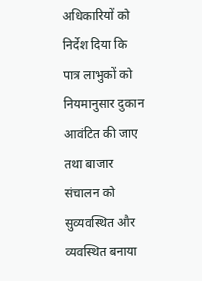अधिकारियों को निर्देश दिया कि पात्र लाभुकों को नियमानुसार दुकान आवंटित की जाए तथा बाजार संचालन को सुव्यवस्थित और व्यवस्थित बनाया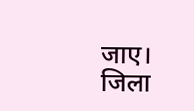जाए।
जिला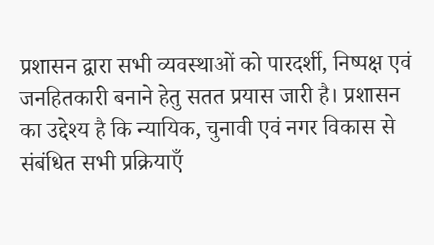प्रशासन द्वारा सभी व्यवस्थाओं को पारदर्शी, निष्पक्ष एवं जनहितकारी बनाने हेतु सतत प्रयास जारी है। प्रशासन का उद्देश्य है कि न्यायिक, चुनावी एवं नगर विकास से संबंधित सभी प्रक्रियाएँ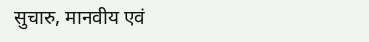सुचारु, मानवीय एवं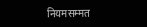नियमसम्मत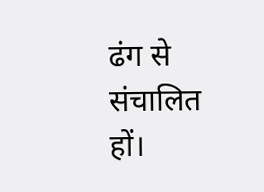ढंग से संचालित हों।